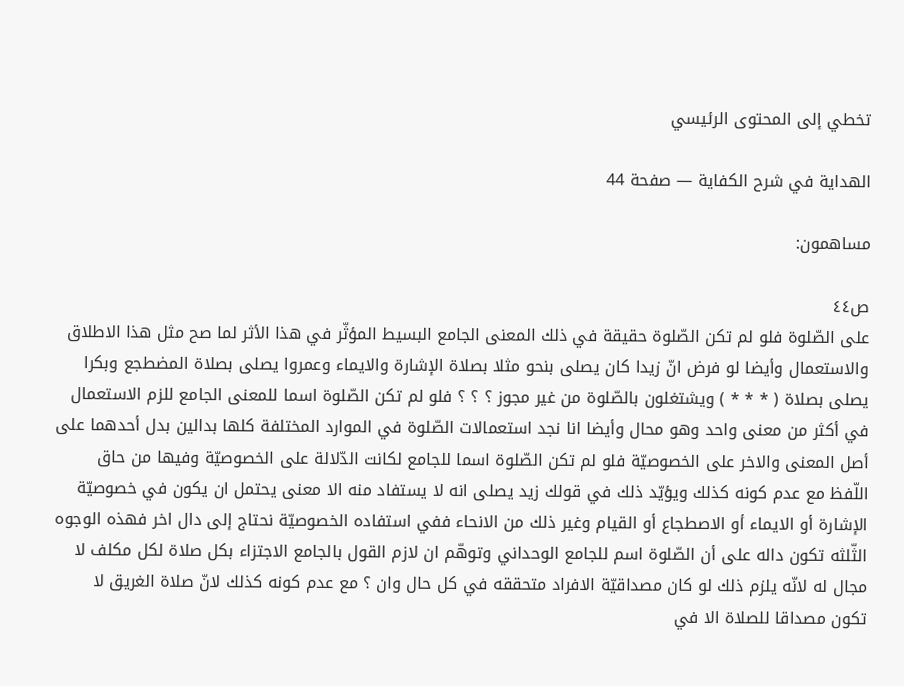تخطي إلى المحتوى الرئيسي

الهداية في شرح الكفاية — صفحة 44

مساهمون:

ص٤٤
على الصّلوة فلو لم تكن الصّلوة حقيقة في ذلك المعنى الجامع البسيط المؤثّر في هذا الأثر لما صح مثل هذا الاطلاق والاستعمال وأيضا لو فرض انّ زيدا كان يصلى بنحو مثلا بصلاة الإشارة والايماء وعمروا يصلى بصلاة المضطجع وبكرا يصلى بصلاة ( * * * ) ويشتغلون بالصّلوة من غير مجوز ؟ ؟ ؟ فلو لم تكن الصّلوة اسما للمعنى الجامع للزم الاستعمال في أكثر من معنى واحد وهو محال وأيضا انا نجد استعمالات الصّلوة في الموارد المختلفة كلها بدالين بدل أحدهما على أصل المعنى والاخر على الخصوصيّة فلو لم تكن الصّلوة اسما للجامع لكانت الدّلالة على الخصوصيّة وفيها من حاق اللّفظ مع عدم كونه كذلك ويؤيّد ذلك في قولك زيد يصلى انه لا يستفاد منه الا معنى يحتمل ان يكون في خصوصيّة الإشارة أو الايماء أو الاصطجاع أو القيام وغير ذلك من الانحاء ففي استفاده الخصوصيّة نحتاج إلى دال اخر فهذه الوجوه الثّلثه تكون داله على أن الصّلوة اسم للجامع الوحداني وتوهّم ان لازم القول بالجامع الاجتزاء بكل صلاة لكل مكلف لا مجال له لانّه يلزم ذلك لو كان مصداقيّة الافراد متحققه في كل حال وان ؟ مع عدم كونه كذلك لانّ صلاة الغريق لا تكون مصداقا للصلاة الا في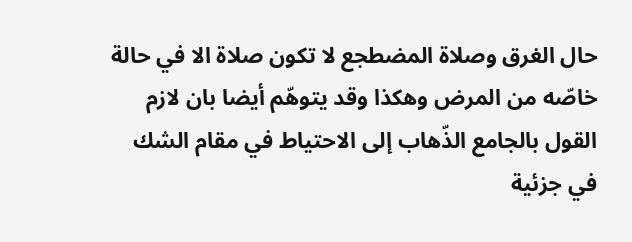حال الغرق وصلاة المضطجع لا تكون صلاة الا في حالة خاصّه من المرض وهكذا وقد يتوهّم أيضا بان لازم القول بالجامع الذّهاب إلى الاحتياط في مقام الشك في جزئية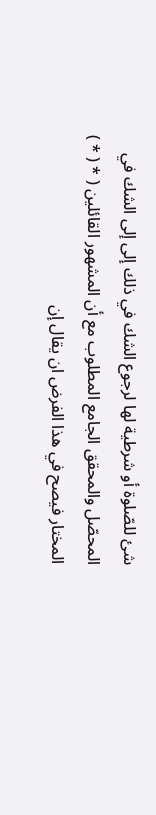شئ للصّلوة أو شرطية لها لرجوع الشك في ذلك إلى إلى الشك في المحصّل والمحقق الجامع المطلوب مع أن المشهور القائلين ( * ( * ) المختار فيصح في هذا الفرض ان يقال إن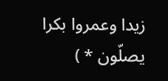زيدا وعمروا بكرا يصلّون * )